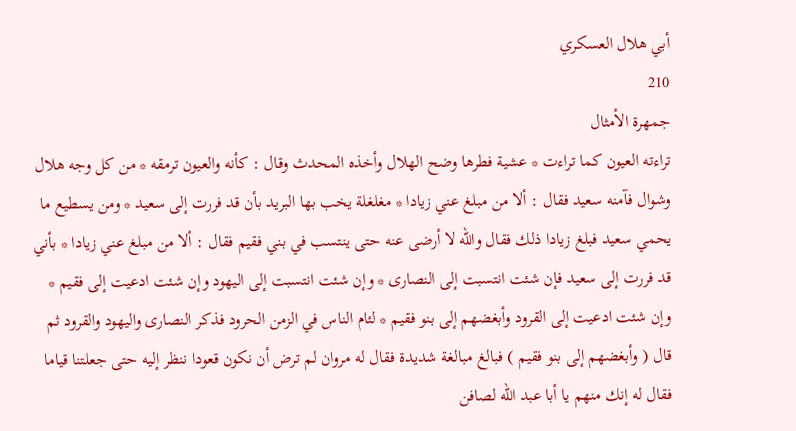أبي هلال العسكري
210
جمهرة الأمثال
تراءته العيون كما تراءت * عشية فطرها وضح الهلال وأخذه المحدث وقال : كأنه والعيون ترمقه * من كل وجه هلال وشوال فآمنه سعيد فقال : ألا من مبلغ عني زيادا * مغلغلة يخب بها البريد بأن قد فررت إلى سعيد * ومن يسطيع ما يحمي سعيد فبلغ زيادا ذلك فقال والله لا أرضى عنه حتى ينتسب في بني فقيم فقال : ألا من مبلغ عني زيادا * بأني قد فررت إلى سعيد فإن شئت انتسبت إلى النصارى * وإن شئت انتسبت إلى اليهود وإن شئت ادعيت إلى فقيم * وإن شئت ادعيت إلى القرود وأبغضهم إلى بنو فقيم * لئام الناس في الزمن الحرود فذكر النصارى واليهود والقرود ثم قال ( وأبغضهم إلى بنو فقيم ) فبالغ مبالغة شديدة فقال له مروان لم ترض أن نكون قعودا ننظر إليه حتى جعلتنا قياما فقال له إنك منهم يا أبا عبد الله لصافن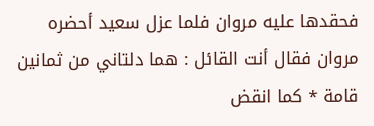فحقدها عليه مروان فلما عزل سعيد أحضره مروان فقال أنت القائل : هما دلتاني من ثمانين قامة * كما انقض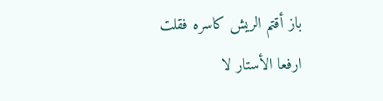باز أقتم الريش كاسره فقلت ارفعا الأستار لا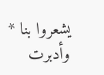يشعروا بنا * وأدبرت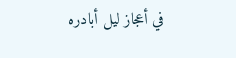في أعجاز ليل أبادره